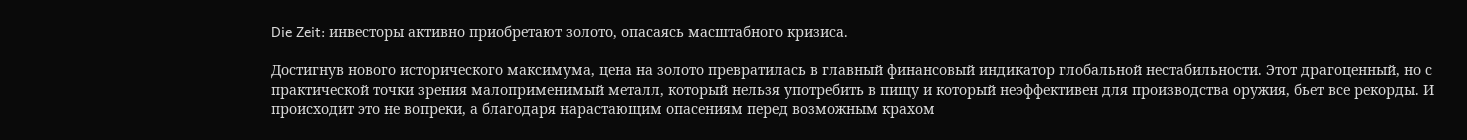Die Zeit: инвесторы активно приобретают золото, опасаясь масштабного кризиса.

Достигнув нового исторического максимума, цена на золото превратилась в главный финансовый индикатор глобальной нестабильности. Этот драгоценный, но с практической точки зрения малоприменимый металл, который нельзя употребить в пищу и который неэффективен для производства оружия, бьет все рекорды. И происходит это не вопреки, а благодаря нарастающим опасениям перед возможным крахом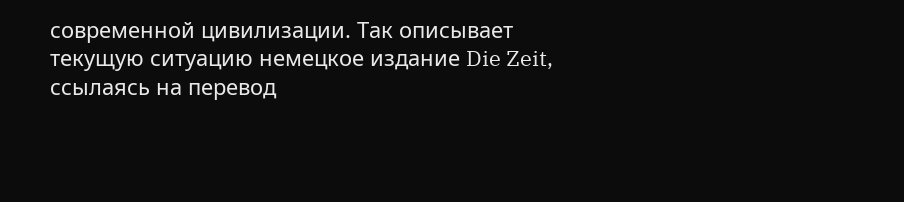современной цивилизации. Так описывает текущую ситуацию немецкое издание Die Zeit, ссылаясь на перевод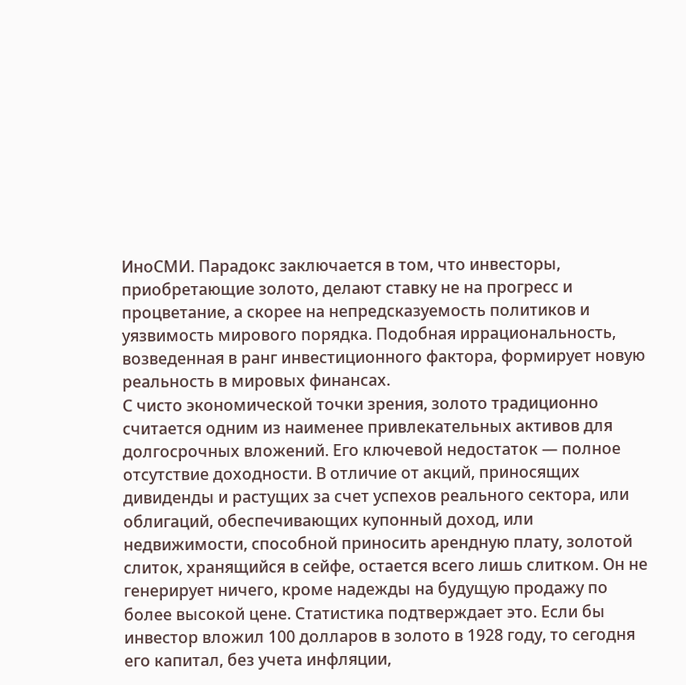ИноСМИ. Парадокс заключается в том, что инвесторы, приобретающие золото, делают ставку не на прогресс и процветание, а скорее на непредсказуемость политиков и уязвимость мирового порядка. Подобная иррациональность, возведенная в ранг инвестиционного фактора, формирует новую реальность в мировых финансах.
С чисто экономической точки зрения, золото традиционно считается одним из наименее привлекательных активов для долгосрочных вложений. Его ключевой недостаток — полное отсутствие доходности. В отличие от акций, приносящих дивиденды и растущих за счет успехов реального сектора, или облигаций, обеспечивающих купонный доход, или недвижимости, способной приносить арендную плату, золотой слиток, хранящийся в сейфе, остается всего лишь слитком. Он не генерирует ничего, кроме надежды на будущую продажу по более высокой цене. Статистика подтверждает это. Если бы инвестор вложил 100 долларов в золото в 1928 году, то сегодня его капитал, без учета инфляции,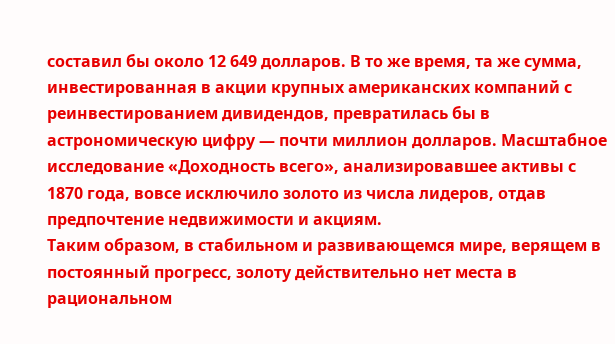составил бы около 12 649 долларов. В то же время, та же сумма, инвестированная в акции крупных американских компаний с реинвестированием дивидендов, превратилась бы в астрономическую цифру — почти миллион долларов. Масштабное исследование «Доходность всего», анализировавшее активы с 1870 года, вовсе исключило золото из числа лидеров, отдав предпочтение недвижимости и акциям.
Таким образом, в стабильном и развивающемся мире, верящем в постоянный прогресс, золоту действительно нет места в рациональном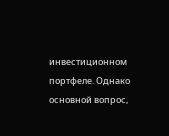инвестиционном портфеле. Однако основной вопрос,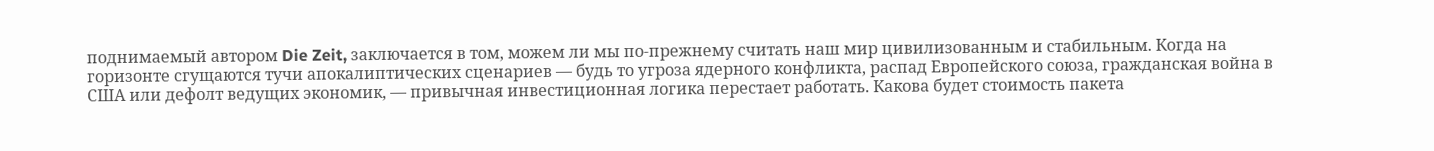поднимаемый автором Die Zeit, заключается в том, можем ли мы по-прежнему считать наш мир цивилизованным и стабильным. Когда на горизонте сгущаются тучи апокалиптических сценариев — будь то угроза ядерного конфликта, распад Европейского союза, гражданская война в США или дефолт ведущих экономик, — привычная инвестиционная логика перестает работать. Какова будет стоимость пакета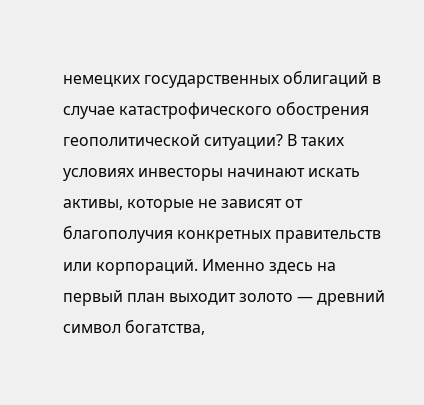немецких государственных облигаций в случае катастрофического обострения геополитической ситуации? В таких условиях инвесторы начинают искать активы, которые не зависят от благополучия конкретных правительств или корпораций. Именно здесь на первый план выходит золото — древний символ богатства,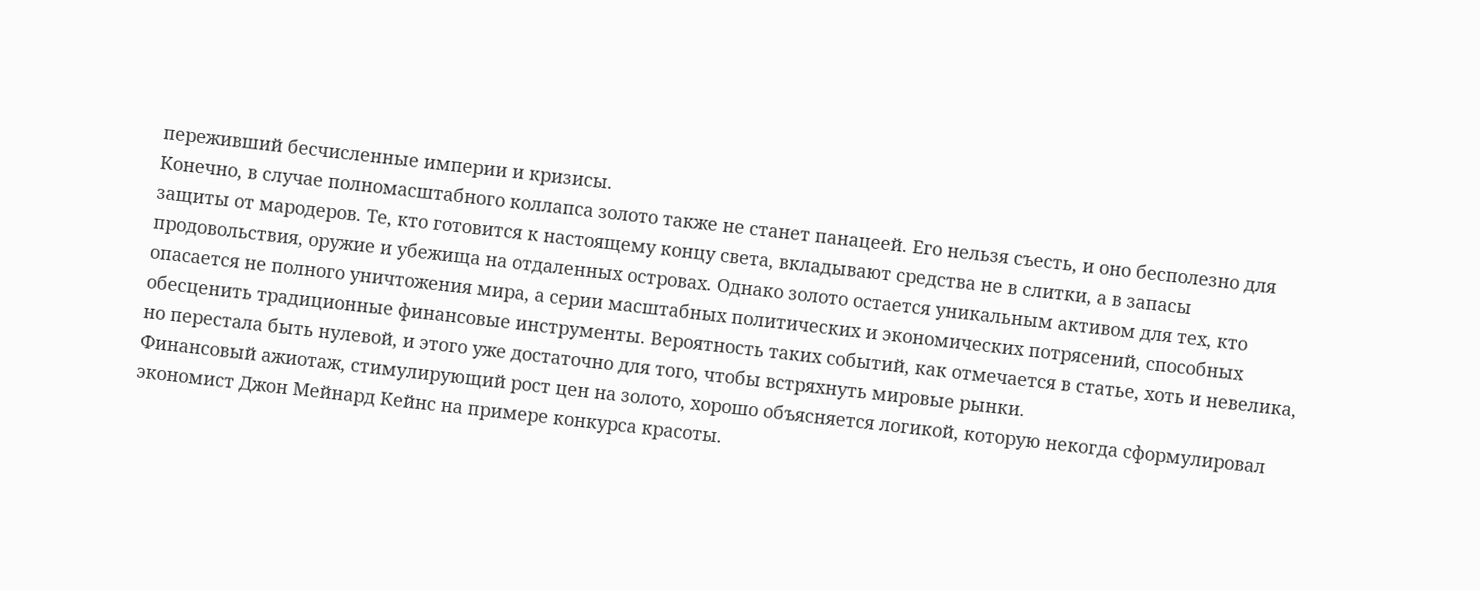переживший бесчисленные империи и кризисы.
Конечно, в случае полномасштабного коллапса золото также не станет панацеей. Его нельзя съесть, и оно бесполезно для защиты от мародеров. Те, кто готовится к настоящему концу света, вкладывают средства не в слитки, а в запасы продовольствия, оружие и убежища на отдаленных островах. Однако золото остается уникальным активом для тех, кто опасается не полного уничтожения мира, а серии масштабных политических и экономических потрясений, способных обесценить традиционные финансовые инструменты. Вероятность таких событий, как отмечается в статье, хоть и невелика, но перестала быть нулевой, и этого уже достаточно для того, чтобы встряхнуть мировые рынки.
Финансовый ажиотаж, стимулирующий рост цен на золото, хорошо объясняется логикой, которую некогда сформулировал экономист Джон Мейнард Кейнс на примере конкурса красоты.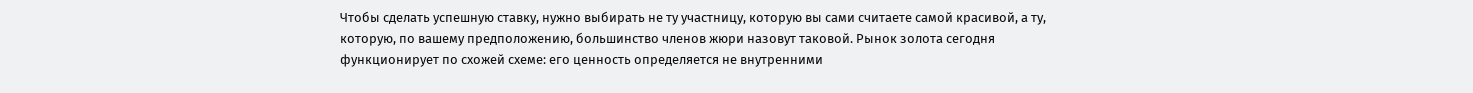Чтобы сделать успешную ставку, нужно выбирать не ту участницу, которую вы сами считаете самой красивой, а ту, которую, по вашему предположению, большинство членов жюри назовут таковой. Рынок золота сегодня функционирует по схожей схеме: его ценность определяется не внутренними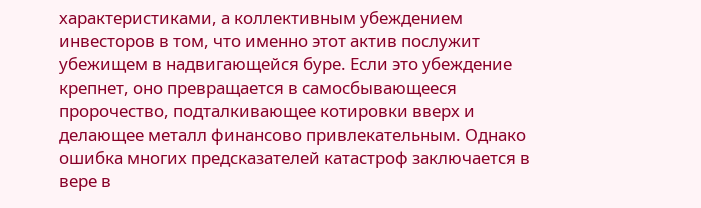характеристиками, а коллективным убеждением инвесторов в том, что именно этот актив послужит убежищем в надвигающейся буре. Если это убеждение крепнет, оно превращается в самосбывающееся пророчество, подталкивающее котировки вверх и делающее металл финансово привлекательным. Однако ошибка многих предсказателей катастроф заключается в вере в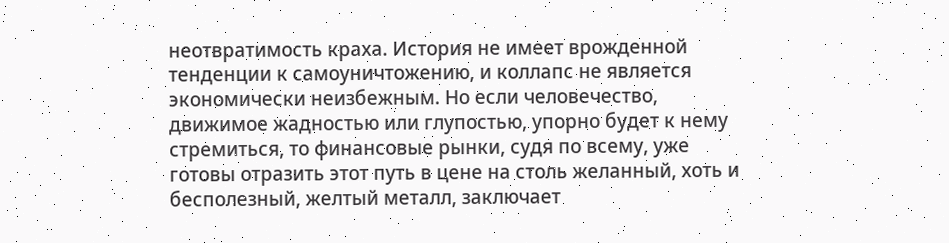неотвратимость краха. История не имеет врожденной тенденции к самоуничтожению, и коллапс не является экономически неизбежным. Но если человечество, движимое жадностью или глупостью, упорно будет к нему стремиться, то финансовые рынки, судя по всему, уже готовы отразить этот путь в цене на столь желанный, хоть и бесполезный, желтый металл, заключает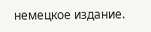немецкое издание.